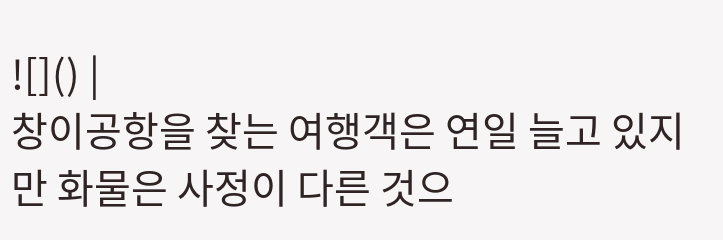![]() |
창이공항을 찾는 여행객은 연일 늘고 있지만 화물은 사정이 다른 것으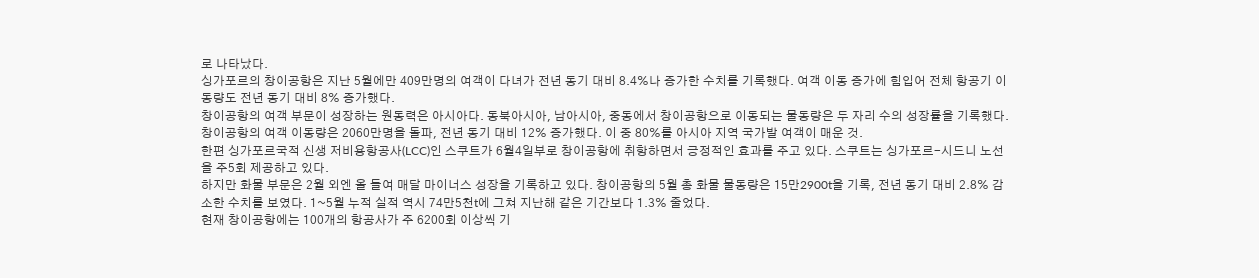로 나타났다.
싱가포르의 창이공항은 지난 5월에만 409만명의 여객이 다녀가 전년 동기 대비 8.4%나 증가한 수치를 기록했다. 여객 이동 증가에 힘입어 전체 항공기 이동량도 전년 동기 대비 8% 증가했다.
창이공항의 여객 부문이 성장하는 원동력은 아시아다. 동북아시아, 남아시아, 중동에서 창이공항으로 이동되는 물동량은 두 자리 수의 성장률을 기록했다. 창이공항의 여객 이동량은 2060만명을 돌파, 전년 동기 대비 12% 증가했다. 이 중 80%를 아시아 지역 국가발 여객이 매운 것.
한편 싱가포르국적 신생 저비용항공사(LCC)인 스쿠트가 6월4일부로 창이공항에 취항하면서 긍정적인 효과를 주고 있다. 스쿠트는 싱가포르-시드니 노선을 주5회 제공하고 있다.
하지만 화물 부문은 2월 외엔 올 들여 매달 마이너스 성장을 기록하고 있다. 창이공항의 5월 총 화물 물동량은 15만2900t을 기록, 전년 동기 대비 2.8% 감소한 수치를 보였다. 1~5월 누적 실적 역시 74만5천t에 그쳐 지난해 같은 기간보다 1.3% 줄었다.
현재 창이공항에는 100개의 항공사가 주 6200회 이상씩 기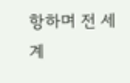항하며 전 세계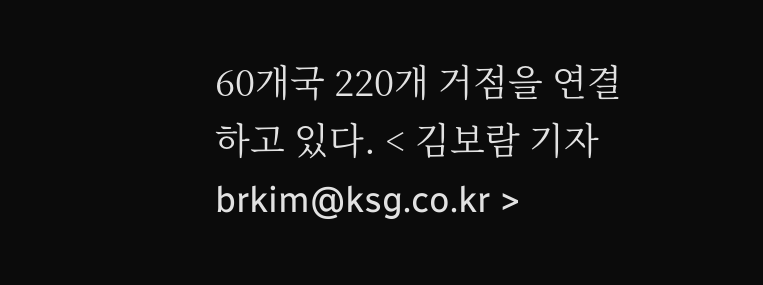60개국 220개 거점을 연결하고 있다. < 김보람 기자 brkim@ksg.co.kr >